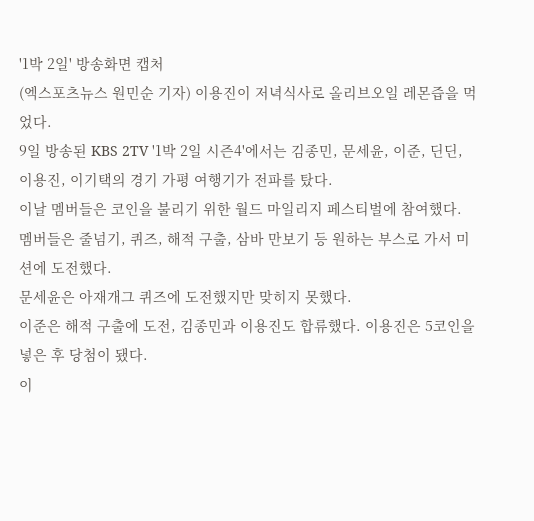'1박 2일' 방송화면 캡처
(엑스포츠뉴스 원민순 기자) 이용진이 저녁식사로 올리브오일 레몬즙을 먹었다.
9일 방송된 KBS 2TV '1박 2일 시즌4'에서는 김종민, 문세윤, 이준, 딘딘, 이용진, 이기택의 경기 가평 여행기가 전파를 탔다.
이날 멤버들은 코인을 불리기 위한 월드 마일리지 페스티벌에 참여했다.
멤버들은 줄넘기, 퀴즈, 해적 구출, 삼바 만보기 등 원하는 부스로 가서 미션에 도전했다.
문세윤은 아재개그 퀴즈에 도전했지만 맞히지 못했다.
이준은 해적 구출에 도전, 김종민과 이용진도 합류했다. 이용진은 5코인을 넣은 후 당첨이 됐다.
이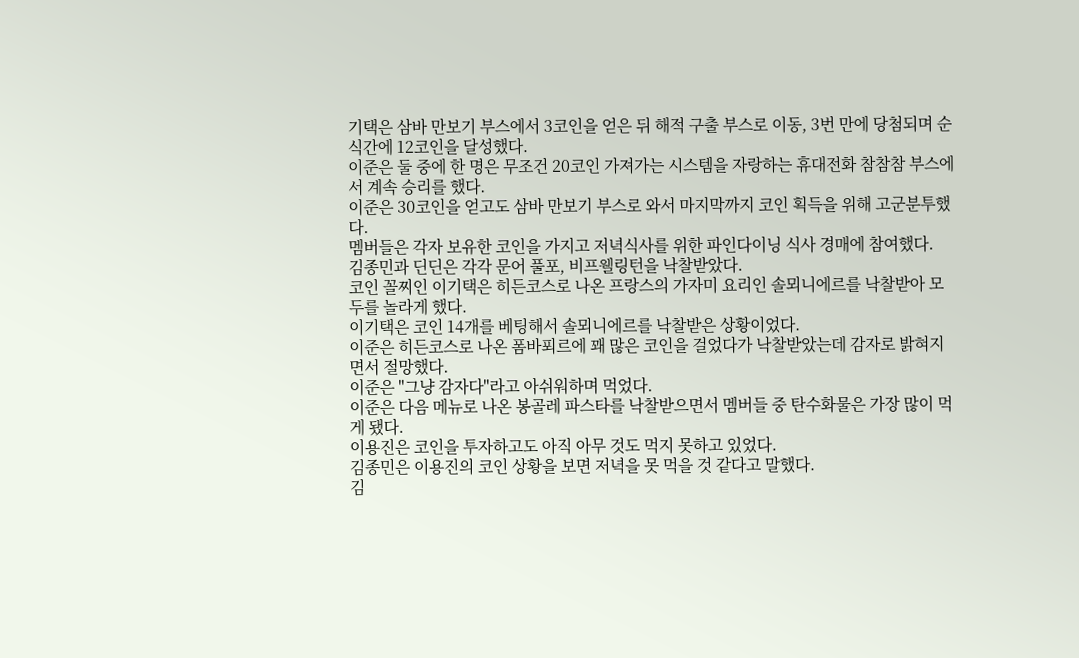기택은 삼바 만보기 부스에서 3코인을 얻은 뒤 해적 구출 부스로 이동, 3번 만에 당첨되며 순식간에 12코인을 달성했다.
이준은 둘 중에 한 명은 무조건 20코인 가져가는 시스템을 자랑하는 휴대전화 참참참 부스에서 계속 승리를 했다.
이준은 30코인을 얻고도 삼바 만보기 부스로 와서 마지막까지 코인 획득을 위해 고군분투했다.
멤버들은 각자 보유한 코인을 가지고 저녁식사를 위한 파인다이닝 식사 경매에 참여했다.
김종민과 딘딘은 각각 문어 풀포, 비프웰링턴을 낙찰받았다.
코인 꼴찌인 이기택은 히든코스로 나온 프랑스의 가자미 요리인 솔뫼니에르를 낙찰받아 모두를 놀라게 했다.
이기택은 코인 14개를 베팅해서 솔뫼니에르를 낙찰받은 상황이었다.
이준은 히든코스로 나온 폼바푀르에 꽤 많은 코인을 걸었다가 낙찰받았는데 감자로 밝혀지면서 절망했다.
이준은 "그냥 감자다"라고 아쉬워하며 먹었다.
이준은 다음 메뉴로 나온 봉골레 파스타를 낙찰받으면서 멤버들 중 탄수화물은 가장 많이 먹게 됐다.
이용진은 코인을 투자하고도 아직 아무 것도 먹지 못하고 있었다.
김종민은 이용진의 코인 상황을 보면 저녁을 못 먹을 것 같다고 말했다.
김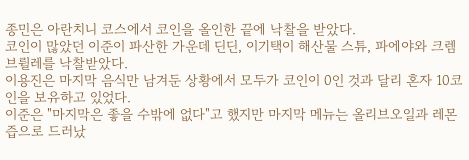종민은 아란치니 코스에서 코인을 올인한 끝에 낙찰을 받았다.
코인이 많았던 이준이 파산한 가운데 딘딘, 이기택이 해산물 스튜, 파에야와 크렘브륄레를 낙찰받았다.
이용진은 마지막 음식만 남겨둔 상황에서 모두가 코인이 0인 것과 달리 혼자 10코인을 보유하고 있었다.
이준은 "마지막은 좋을 수밖에 없다"고 했지만 마지막 메뉴는 올리브오일과 레몬즙으로 드러났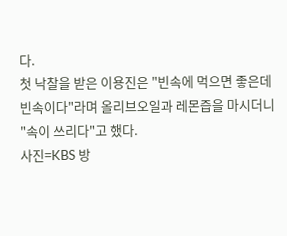다.
첫 낙찰을 받은 이용진은 "빈속에 먹으면 좋은데 빈속이다"라며 올리브오일과 레몬즙을 마시더니 "속이 쓰리다"고 했다.
사진=KBS 방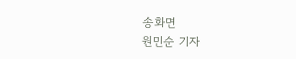송화면
원민순 기자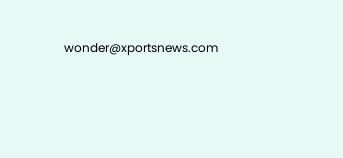wonder@xportsnews.com